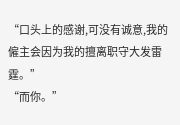“口头上的感谢,可没有诚意,我的僱主会因为我的擅离职守大发雷霆。”
“而你。”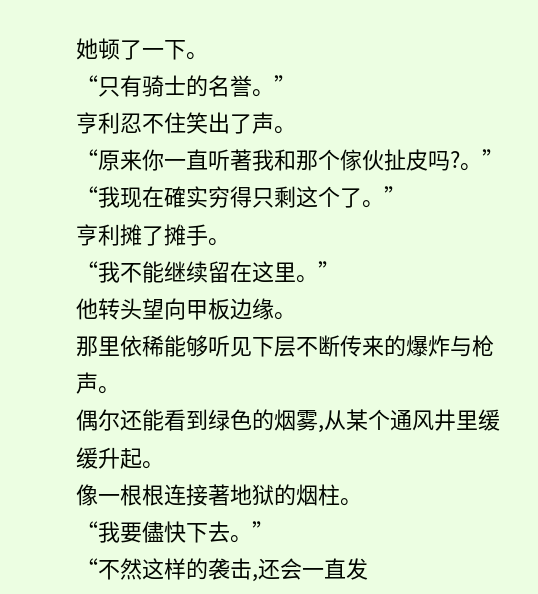她顿了一下。
“只有骑士的名誉。”
亨利忍不住笑出了声。
“原来你一直听著我和那个傢伙扯皮吗?。”
“我现在確实穷得只剩这个了。”
亨利摊了摊手。
“我不能继续留在这里。”
他转头望向甲板边缘。
那里依稀能够听见下层不断传来的爆炸与枪声。
偶尔还能看到绿色的烟雾,从某个通风井里缓缓升起。
像一根根连接著地狱的烟柱。
“我要儘快下去。”
“不然这样的袭击,还会一直发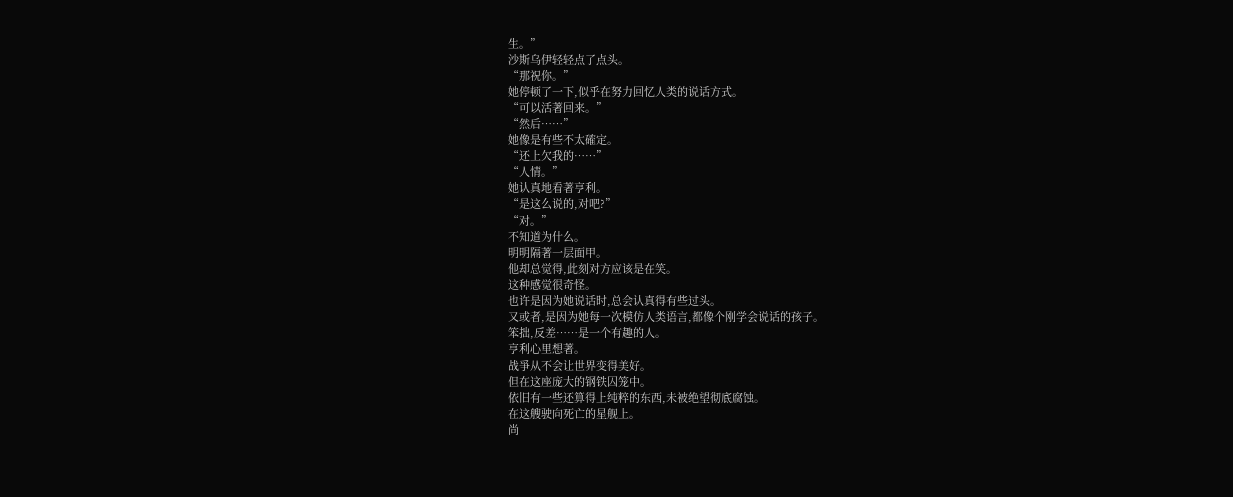生。”
沙斯乌伊轻轻点了点头。
“那祝你。”
她停顿了一下,似乎在努力回忆人类的说话方式。
“可以活著回来。”
“然后……”
她像是有些不太確定。
“还上欠我的……”
“人情。”
她认真地看著亨利。
“是这么说的,对吧?”
“对。”
不知道为什么。
明明隔著一层面甲。
他却总觉得,此刻对方应该是在笑。
这种感觉很奇怪。
也许是因为她说话时,总会认真得有些过头。
又或者,是因为她每一次模仿人类语言,都像个刚学会说话的孩子。
笨拙,反差……是一个有趣的人。
亨利心里想著。
战爭从不会让世界变得美好。
但在这座庞大的钢铁囚笼中。
依旧有一些还算得上纯粹的东西,未被绝望彻底腐蚀。
在这艘驶向死亡的星舰上。
尚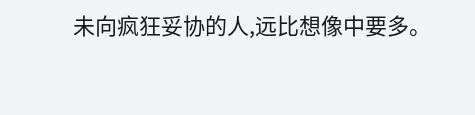未向疯狂妥协的人,远比想像中要多。